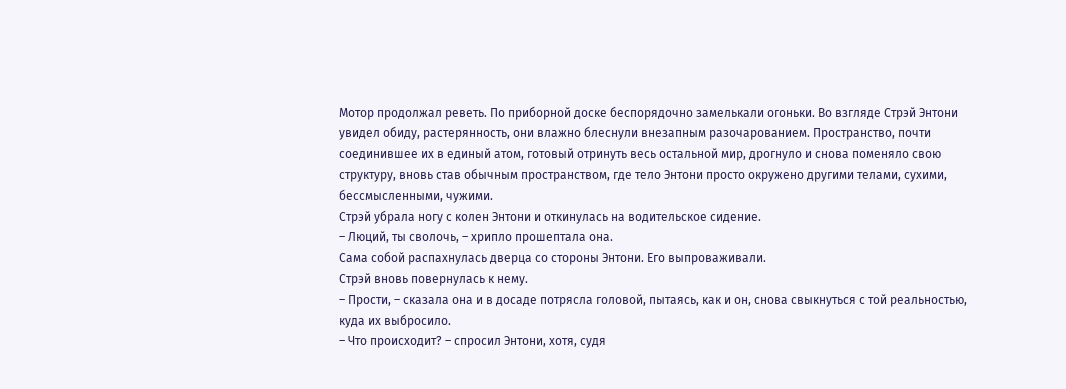Мотор продолжал реветь. По приборной доске беспорядочно замелькали огоньки. Во взгляде Стрэй Энтони увидел обиду, растерянность, они влажно блеснули внезапным разочарованием. Пространство, почти соединившее их в единый атом, готовый отринуть весь остальной мир, дрогнуло и снова поменяло свою структуру, вновь став обычным пространством, где тело Энтони просто окружено другими телами, сухими, бессмысленными, чужими.
Стрэй убрала ногу с колен Энтони и откинулась на водительское сидение.
– Люций, ты сволочь, – хрипло прошептала она.
Сама собой распахнулась дверца со стороны Энтони. Его выпроваживали.
Стрэй вновь повернулась к нему.
– Прости, – сказала она и в досаде потрясла головой, пытаясь, как и он, снова свыкнуться с той реальностью, куда их выбросило.
– Что происходит? – спросил Энтони, хотя, судя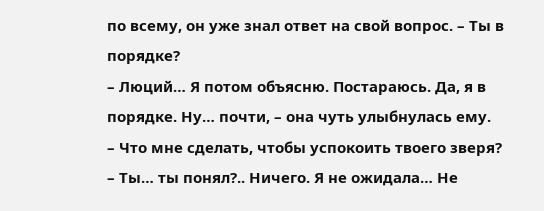по всему, он уже знал ответ на свой вопрос. – Ты в порядке?
– Люций… Я потом объясню. Постараюсь. Да, я в порядке. Ну… почти, – она чуть улыбнулась ему.
– Что мне сделать, чтобы успокоить твоего зверя?
– Ты… ты понял?.. Ничего. Я не ожидала… Не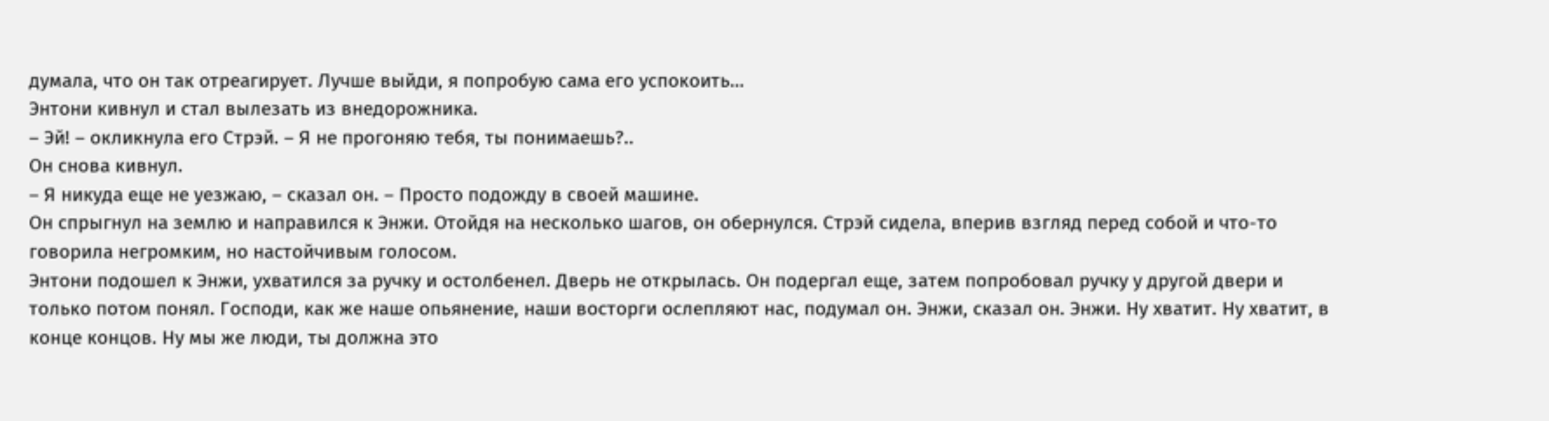думала, что он так отреагирует. Лучше выйди, я попробую сама его успокоить…
Энтони кивнул и стал вылезать из внедорожника.
– Эй! – окликнула его Стрэй. – Я не прогоняю тебя, ты понимаешь?..
Он снова кивнул.
– Я никуда еще не уезжаю, – сказал он. – Просто подожду в своей машине.
Он спрыгнул на землю и направился к Энжи. Отойдя на несколько шагов, он обернулся. Стрэй сидела, вперив взгляд перед собой и что-то говорила негромким, но настойчивым голосом.
Энтони подошел к Энжи, ухватился за ручку и остолбенел. Дверь не открылась. Он подергал еще, затем попробовал ручку у другой двери и только потом понял. Господи, как же наше опьянение, наши восторги ослепляют нас, подумал он. Энжи, сказал он. Энжи. Ну хватит. Ну хватит, в конце концов. Ну мы же люди, ты должна это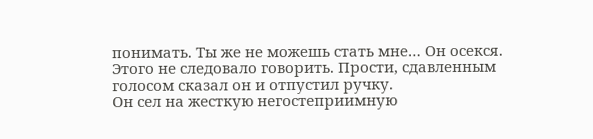понимать. Ты же не можешь стать мне… Он осекся. Этого не следовало говорить. Прости, сдавленным голосом сказал он и отпустил ручку.
Он сел на жесткую негостеприимную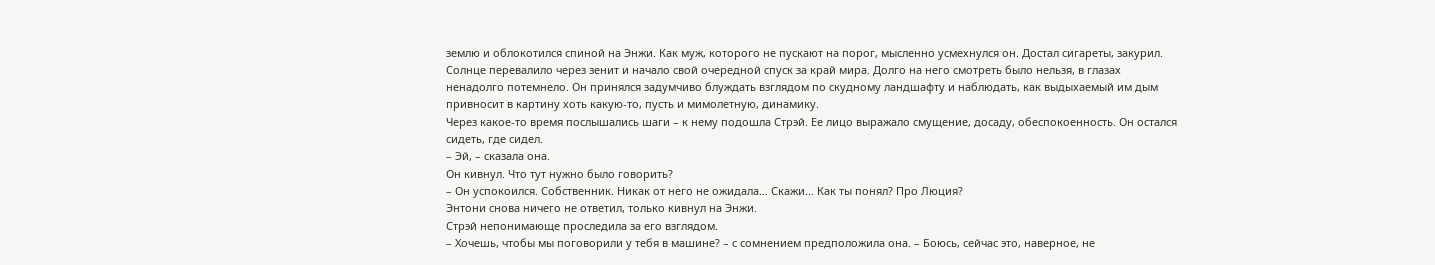землю и облокотился спиной на Энжи. Как муж, которого не пускают на порог, мысленно усмехнулся он. Достал сигареты, закурил. Солнце перевалило через зенит и начало свой очередной спуск за край мира. Долго на него смотреть было нельзя, в глазах ненадолго потемнело. Он принялся задумчиво блуждать взглядом по скудному ландшафту и наблюдать, как выдыхаемый им дым привносит в картину хоть какую-то, пусть и мимолетную, динамику.
Через какое-то время послышались шаги – к нему подошла Стрэй. Ее лицо выражало смущение, досаду, обеспокоенность. Он остался сидеть, где сидел.
– Эй, – сказала она.
Он кивнул. Что тут нужно было говорить?
– Он успокоился. Собственник. Никак от него не ожидала… Скажи… Как ты понял? Про Люция?
Энтони снова ничего не ответил, только кивнул на Энжи.
Стрэй непонимающе проследила за его взглядом.
– Хочешь, чтобы мы поговорили у тебя в машине? – с сомнением предположила она. – Боюсь, сейчас это, наверное, не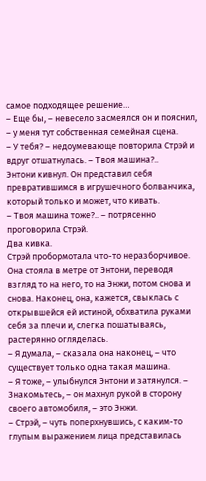самое подходящее решение…
– Еще бы, – невесело засмеялся он и пояснил, – у меня тут собственная семейная сцена.
– У тебя? – недоумевающе повторила Стрэй и вдруг отшатнулась. – Твоя машина?..
Энтони кивнул. Он представил себя превратившимся в игрушечного болванчика, который только и может, что кивать.
– Твоя машина тоже?.. – потрясенно проговорила Стрэй.
Два кивка.
Стрэй пробормотала что-то неразборчивое. Она стояла в метре от Энтони, переводя взгляд то на него, то на Энжи, потом снова и снова. Наконец, она, кажется, свыклась с открывшейся ей истиной, обхватила руками себя за плечи и, слегка пошатываясь, растерянно огляделась.
– Я думала, – сказала она наконец, – что существует только одна такая машина.
– Я тоже, – улыбнулся Энтони и затянулся. – Знакомьтесь, – он махнул рукой в сторону своего автомобиля, – это Энжи.
– Стрэй, – чуть поперхнувшись, с каким-то глупым выражением лица представилась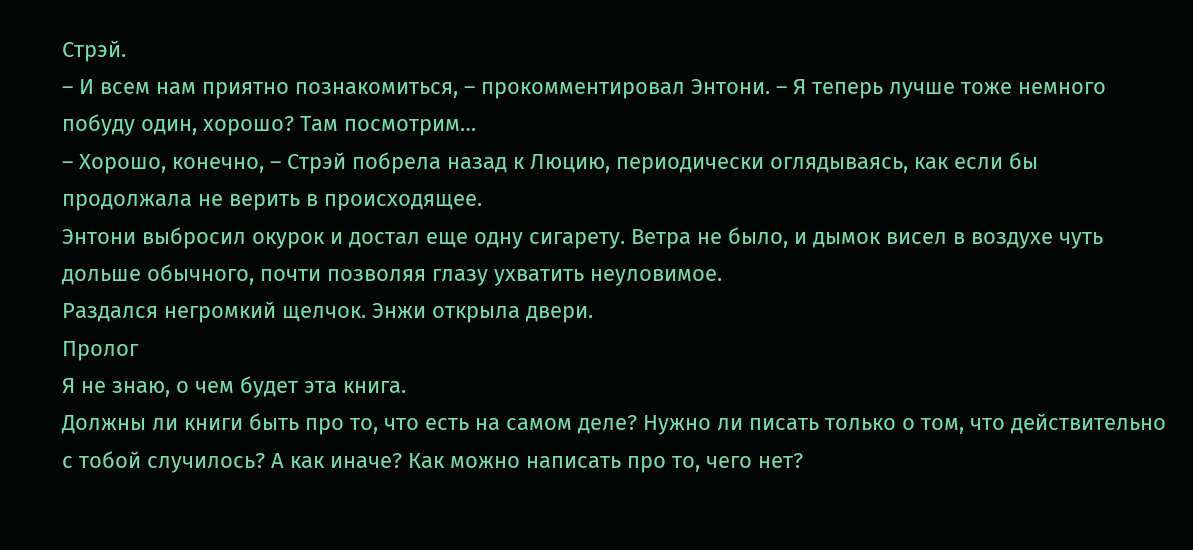Стрэй.
– И всем нам приятно познакомиться, – прокомментировал Энтони. – Я теперь лучше тоже немного побуду один, хорошо? Там посмотрим…
– Хорошо, конечно, – Стрэй побрела назад к Люцию, периодически оглядываясь, как если бы продолжала не верить в происходящее.
Энтони выбросил окурок и достал еще одну сигарету. Ветра не было, и дымок висел в воздухе чуть дольше обычного, почти позволяя глазу ухватить неуловимое.
Раздался негромкий щелчок. Энжи открыла двери.
Пролог
Я не знаю, о чем будет эта книга.
Должны ли книги быть про то, что есть на самом деле? Нужно ли писать только о том, что действительно с тобой случилось? А как иначе? Как можно написать про то, чего нет?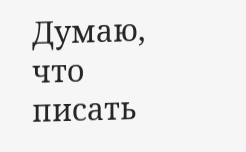Думаю, что писать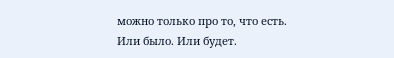можно только про то, что есть. Или было. Или будет.